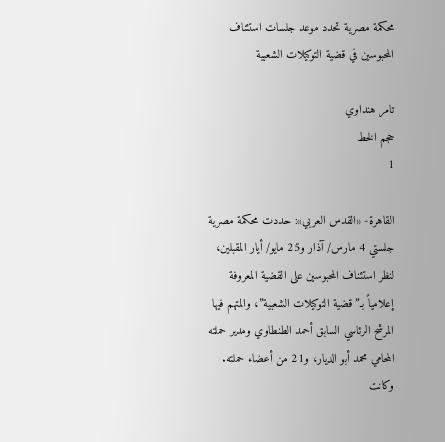محكمة مصرية تحدد موعد جلسات استئناف المحبوسين في قضية التوكيلات الشعبية

تامر هنداوي
حجم الخط
1

القاهرة- «القدس العربي»: حددت محكمة مصرية جلستي 4 مارس/ آذار و25 مايو/ أيار المقبلين، لنظر استئناف المحبوسين على القضية المعروفة إعلامياً بـ”قضية التوكيلات الشعبية”، والمتهم فيها المرشح الرئاسي السابق أحمد الطنطاوي ومدير حملته المحامي محمد أبو الديار، و21 من أعضاء حملته.
وكانت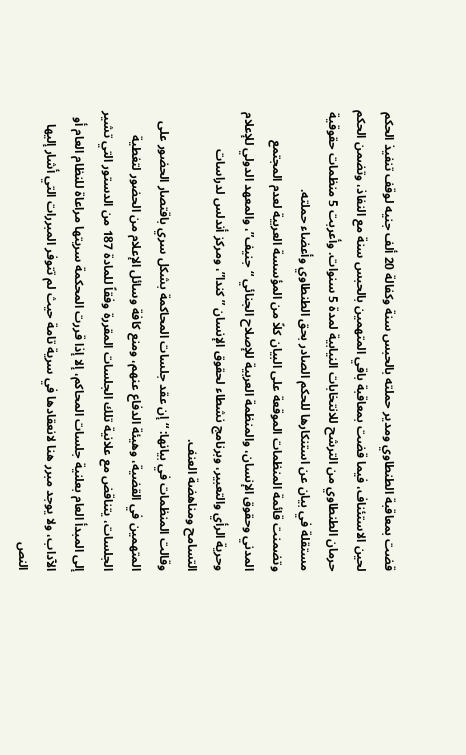قضت بمعاقبة الطنطاوي ومدير حملته بالحبس سنة وكفالة 20 ألف جنيه لوقف تنفيذ الحكم لحين الاستئناف، فيما قضت بمعاقبة باقي المتهمين بالحبس سنة مع النفاذ، وتضمن الحكم حرمان الطنطاوي من الترشح للانتخابات النيابية لمدة 5 سنوات. وأعربت 5 منظمات حقوقية مستقلة في بيان عن استنكارها للحكم الصادر بحق الطنطاوي وأعضاء حملته.
وتضمنت قائمة المنظمات الموقعة على البيان كلاً من المؤسسة العربية لعدم المجتمع المدني وحقوق الإنسان، والمنظمة العربية للإصلاح الجنائي “جنيف”، والمعهد الدولي للإعلام وحرية الرأي والتعبير، وبرنامج نشطاء لحقوق الإنسان ” كندا”، ومركز أندلس لدراسات التسامح ومناهضة العنف.
وقالت المنظمات في بيانها: “إن عقد جلسات المحاكمة بشكل سري باقتصار الحضور على المتهمين في القضية، وهيئة الدفاع عنهم، ومنع كافة وسائل الإعلام من الحضور لتغطية الجلسات، يتناقض مع علانية تلك الجلسات المقررة وفقاً للمادة 187 من الدستور التي تشير إلى المبدأ العام بعلنية جلسات المحاكم، إلا إذا قررت المحكمة سريتها مراعاة للنظام العام أو الآداب، ولا يوجد مبرر هنا لانعقادها في سرية تامة حيث لم تتوفر المبررات التي أشار إليها النص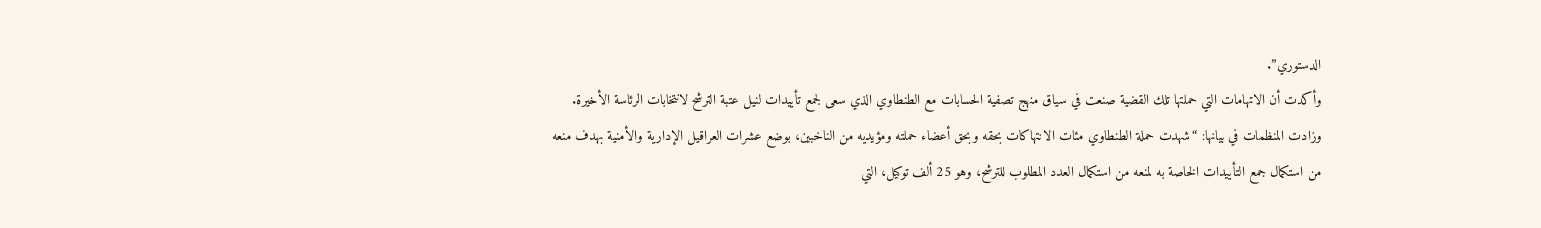الدستوري”.
وأكدت أن الاتهامات التي حملتها تلك القضية صنعت في سياق منهج تصفية الحسابات مع الطنطاوي الذي سعى لجمع تأييدات لنيل عتبة الترشح لانتخابات الرئاسة الأخيرة.
وزادت المنظمات في بيانها: “شهدت حملة الطنطاوي مئات الانتهاكات بحقه وبحق أعضاء حملته ومؤيديه من الناخبين، بوضع عشرات العراقيل الإدارية والأمنية بهدف منعه من استكمال جمع التأييدات الخاصة به لمنعه من استكمال العدد المطلوب للترشح، وهو 25 ألف توكيل، التي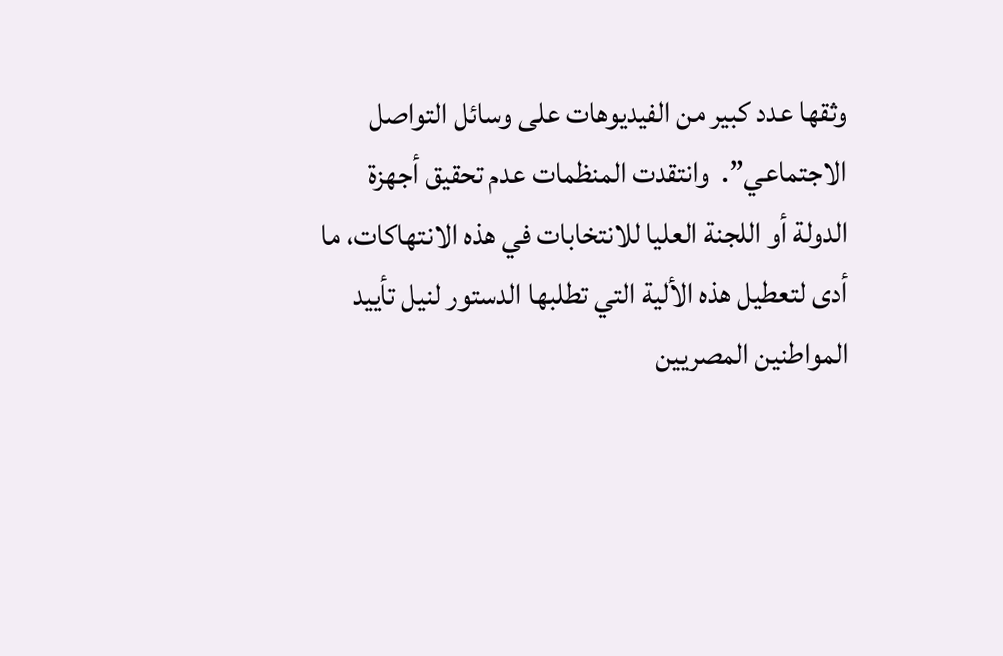وثقها عدد كبير من الفيديوهات على وسائل التواصل الاجتماعي”.  وانتقدت المنظمات عدم تحقيق أجهزة الدولة أو اللجنة العليا للانتخابات في هذه الانتهاكات، ما أدى لتعطيل هذه الألية التي تطلبها الدستور لنيل تأييد المواطنين المصريين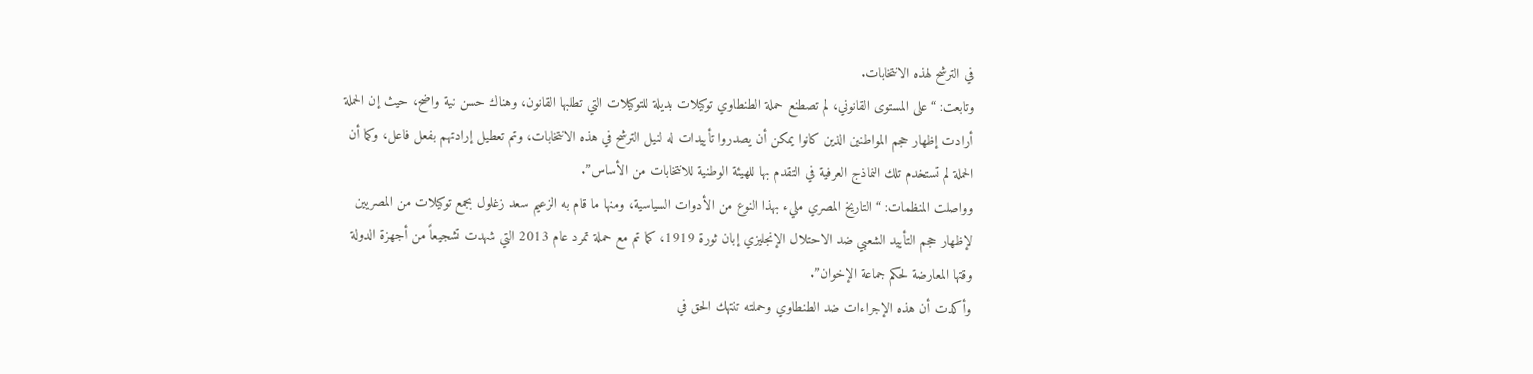في الترشح لهذه الانتخابات.
وتابعت: “على المستوى القانوني، لم تصطنع حملة الطنطاوي توكيلات بديلة للتوكيلات التي تطلبها القانون، وهناك حسن نية واضح، حيث إن الحملة أرادت إظهار حجم المواطنين الذين كانوا يمكن أن يصدروا تأييدات له لنيل الترشح في هذه الانتخابات، وتم تعطيل إرادتهم بفعل فاعل، وكما أن الحملة لم تستخدم تلك النماذج العرفية في التقدم بها للهيئة الوطنية للانتخابات من الأساس”.
وواصلت المنظمات: “التاريخ المصري مليء بهذا النوع من الأدوات السياسية، ومنها ما قام به الزعيم سعد زغلول بجمع توكيلات من المصريين لإظهار حجم التأييد الشعبي ضد الاحتلال الإنجليزي إبان ثورة 1919، كما تم مع حملة تمرد عام 2013 التي شهدت تشجيعاً من أجهزة الدولة وقتها المعارضة لحكم جماعة الإخوان”.
وأكدت أن هذه الإجراءات ضد الطنطاوي وحملته تنتهك الحق في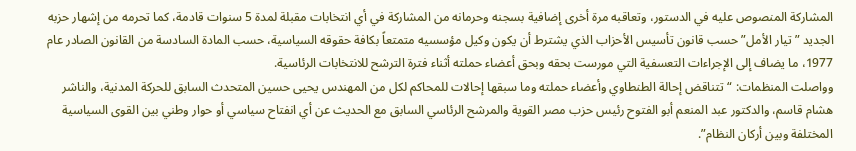المشاركة المنصوص عليه في الدستور، وتعاقبه مرة أخرى إضافية بسجنه وحرمانه من المشاركة في أي انتخابات مقبلة لمدة 5 سنوات قادمة، كما تحرمه من إشهار حزبه الجديد ” تيار الأمل” حسب قانون تأسيس الأحزاب الذي يشترط أن يكون وكيل مؤسسيه متمتعاً بكافة حقوقه السياسية، حسب المادة السادسة من القانون الصادر عام 1977، ما يضاف إلى الإجراءات التعسفية التي مورست بحقه وبحق أعضاء حملته أثناء فترة الترشح للانتخابات الرئاسية.
وواصلت المنظمات: “تتناقض إحالة الطنطاوي وأعضاء حملته وما سبقها إحالات للمحاكم لكل من المهندس يحيى حسين المتحدث السابق للحركة المدنية، والناشر هشام قاسم، والدكتور عبد المنعم أبو الفتوح رئيس حزب مصر القوية والمرشح الرئاسي السابق مع الحديث عن أي انفتاح سياسي أو حوار وطني بين القوى السياسية المختلفة وبين أركان النظام”.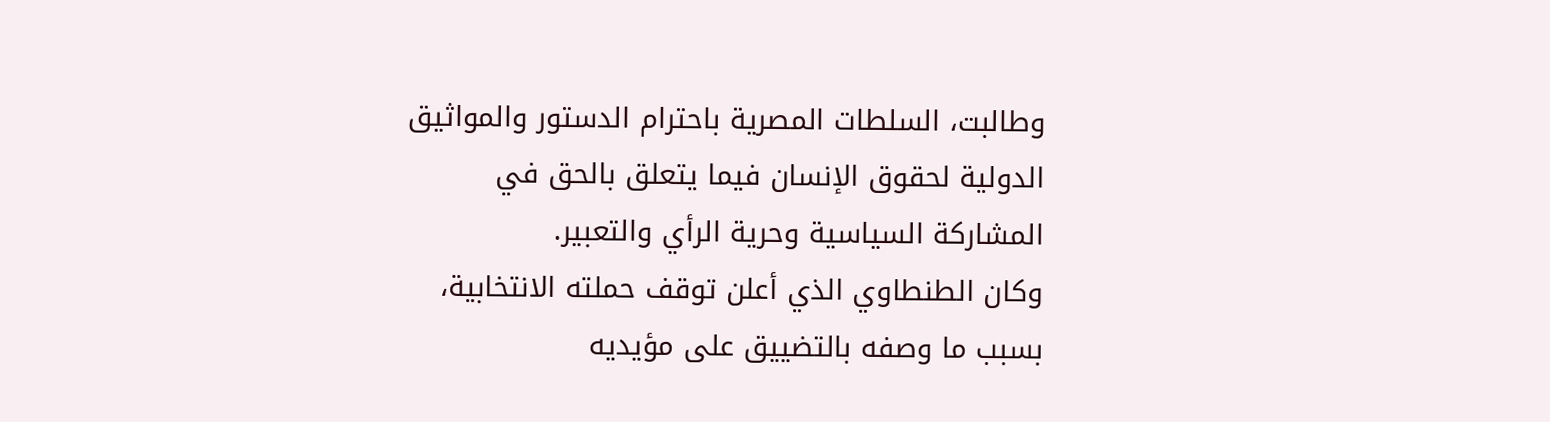وطالبت، السلطات المصرية باحترام الدستور والمواثيق الدولية لحقوق الإنسان فيما يتعلق بالحق في المشاركة السياسية وحرية الرأي والتعبير.
وكان الطنطاوي الذي أعلن توقف حملته الانتخابية، بسبب ما وصفه بالتضييق على مؤيديه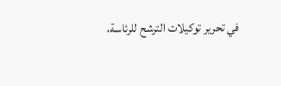في تحرير توكيلات الترشح للرئاسة،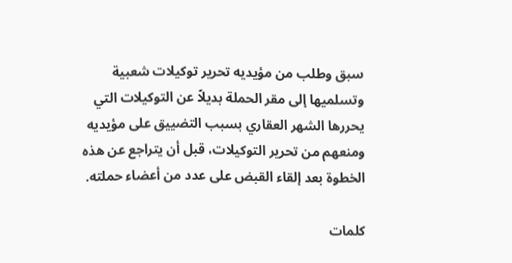سبق وطلب من مؤيديه تحرير توكيلات شعبية وتسلميها إلى مقر الحملة بديلاً عن التوكيلات التي يحررها الشهر العقاري بسبب التضييق على مؤيديه ومنعهم من تحرير التوكيلات، قبل أن يتراجع عن هذه الخطوة بعد إلقاء القبض على عدد من أعضاء حملته.

كلمات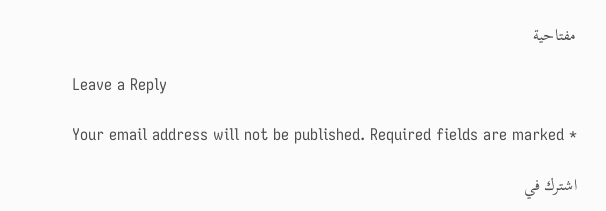مفتاحية

Leave a Reply

Your email address will not be published. Required fields are marked *

اشترك في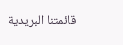قائمتنا البريدية